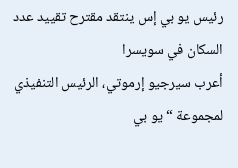رئيس يو بي إس ينتقد مقترح تقييد عدد السكان في سويسرا
أعرب سيرجيو إرموتي، الرئيس التنفيذي لمجموعة “يو بي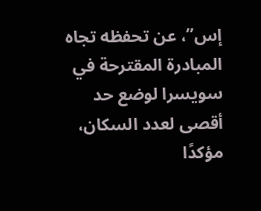إس”، عن تحفظه تجاه المبادرة المقترحة في سويسرا لوضع حد أقصى لعدد السكان، مؤكدًا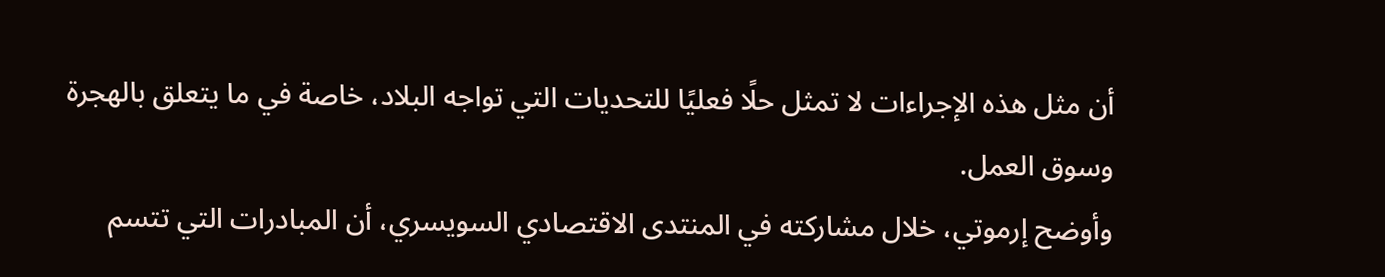أن مثل هذه الإجراءات لا تمثل حلًا فعليًا للتحديات التي تواجه البلاد، خاصة في ما يتعلق بالهجرة وسوق العمل.
وأوضح إرموتي، خلال مشاركته في المنتدى الاقتصادي السويسري، أن المبادرات التي تتسم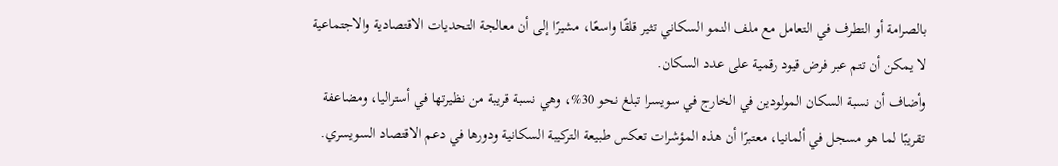بالصرامة أو التطرف في التعامل مع ملف النمو السكاني تثير قلقًا واسعًا، مشيرًا إلى أن معالجة التحديات الاقتصادية والاجتماعية لا يمكن أن تتم عبر فرض قيود رقمية على عدد السكان.
وأضاف أن نسبة السكان المولودين في الخارج في سويسرا تبلغ نحو 30%، وهي نسبة قريبة من نظيرتها في أستراليا، ومضاعفة تقريبًا لما هو مسجل في ألمانيا، معتبرًا أن هذه المؤشرات تعكس طبيعة التركيبة السكانية ودورها في دعم الاقتصاد السويسري.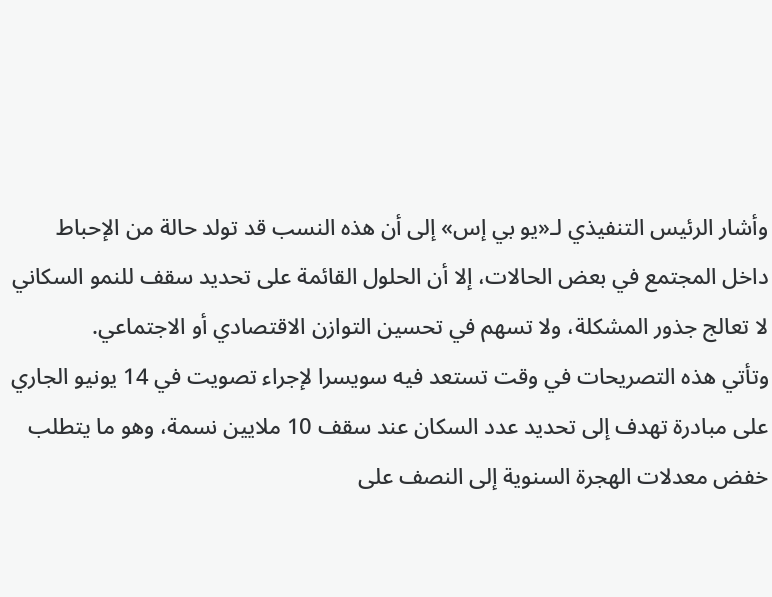وأشار الرئيس التنفيذي لـ«يو بي إس» إلى أن هذه النسب قد تولد حالة من الإحباط داخل المجتمع في بعض الحالات، إلا أن الحلول القائمة على تحديد سقف للنمو السكاني لا تعالج جذور المشكلة، ولا تسهم في تحسين التوازن الاقتصادي أو الاجتماعي.
وتأتي هذه التصريحات في وقت تستعد فيه سويسرا لإجراء تصويت في 14 يونيو الجاري على مبادرة تهدف إلى تحديد عدد السكان عند سقف 10 ملايين نسمة، وهو ما يتطلب خفض معدلات الهجرة السنوية إلى النصف على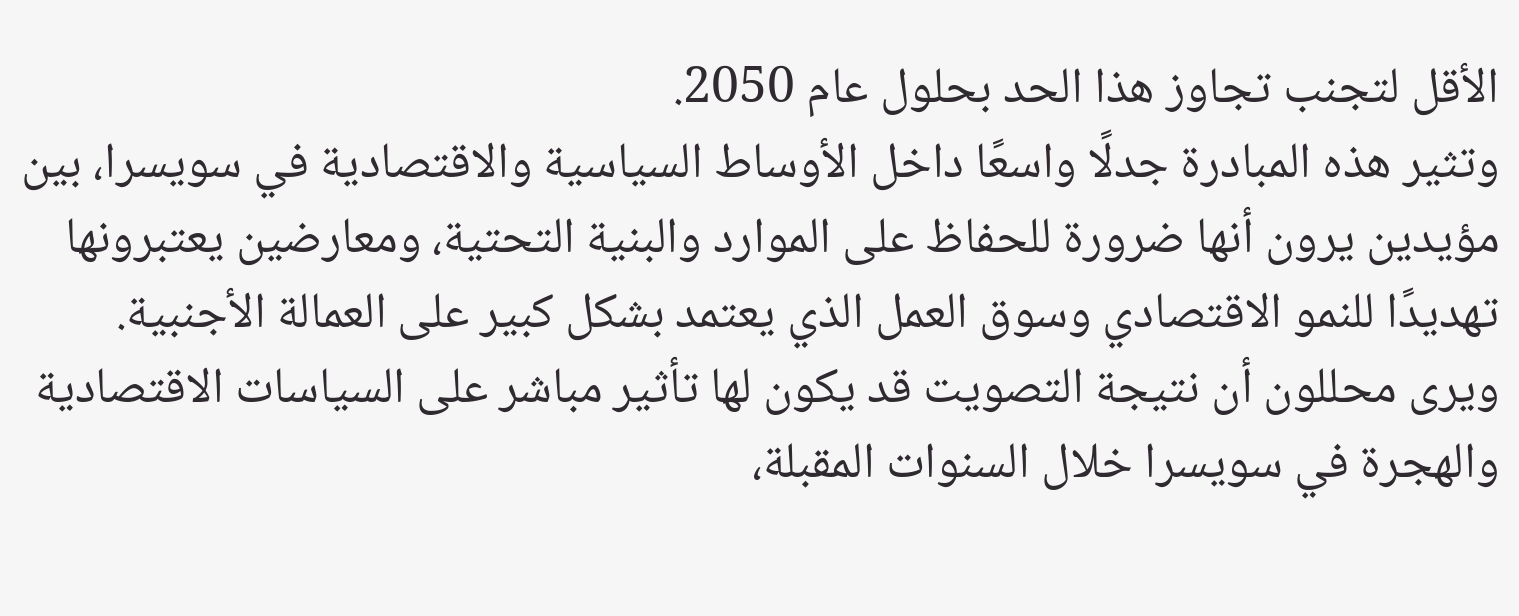الأقل لتجنب تجاوز هذا الحد بحلول عام 2050.
وتثير هذه المبادرة جدلًا واسعًا داخل الأوساط السياسية والاقتصادية في سويسرا، بين مؤيدين يرون أنها ضرورة للحفاظ على الموارد والبنية التحتية، ومعارضين يعتبرونها تهديدًا للنمو الاقتصادي وسوق العمل الذي يعتمد بشكل كبير على العمالة الأجنبية.
ويرى محللون أن نتيجة التصويت قد يكون لها تأثير مباشر على السياسات الاقتصادية والهجرة في سويسرا خلال السنوات المقبلة،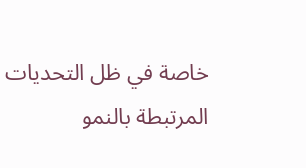خاصة في ظل التحديات المرتبطة بالنمو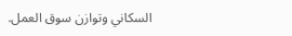السكاني وتوازن سوق العمل.